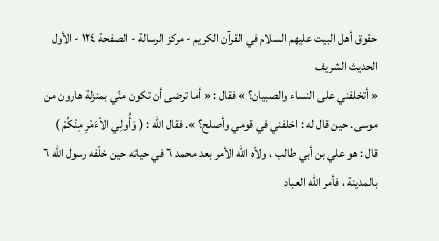حقوق أهل البيت عليهم السلام في القرآن الكريم - مركز الرسالة - الصفحة ١٢٤ - الأول الحديث الشريف
« أتخلفني على النساء والصبيان؟ » فقال : « أما ترضى أن تكون منّي بمنزلة هارون من موسى. حين قال له : اخلفني في قومي وأصلح؟ ». فقال اللّه : ( وَأُولِي الاْءَمْرِ مِنْكُمْ ) قال : هو علي بن أبي طالب ، ولاّه اللّه الأمر بعد محمد ٦ في حياته حين خلّفه رسول اللّه ٦ بالمدينة ، فأمر اللّه العباد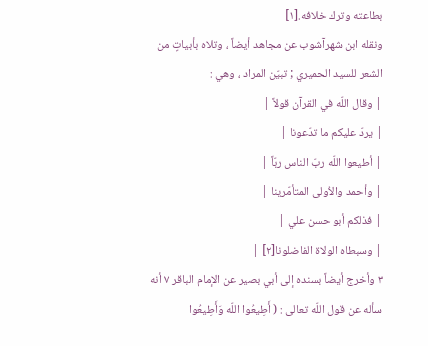بطاعته وترك خلافه.[١]
ونقله ابن شهرآشوب عن مجاهد أيضاً ، وتلاه بأبياتٍ من الشعر للسيد الحميري ; تبيّن المراد ، وهي :
| وقال اللّه في القرآن قولاً |
| يردّ عليكم ما تدّعونا |
| أطيعوا اللّه ربّ الناس ربّاً |
| وأحمد والاُولى المتأمّرينا |
| فذلكم أبو حسن علي |
| وسبطاه الولاة الفاضلونا[٢] |
٣ وأخرج أيضاً بسنده إلى أبي بصير عن الإمام الباقر ٧ أنه سأله عن قول اللّه تعالى : ( أَطِيعُوا اللّه وَأَطِيعُوا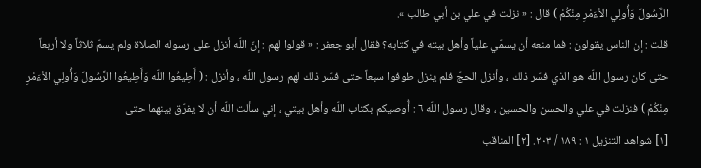الرَّسُولَ وَأُولِي الاْءَمْرِ مِنْكُمْ ) قال : « نزلت في علي بن أبي طالب ».
قلت : إن الناس يقولون : فما منعه أن يسمّي علياً وأهل بيته في كتابه؟ فقال أبو جعفر : « قولوا لهم : إنّ اللّه أنزل على رسوله الصلاة ولم يسمّ ثلاثاً ولا أربعاً حتى كان رسول اللّه هو الذي فسّر ذلك ، وأنزل الحجّ فلم ينزل طوفوا سبعاً حتى فسّر ذلك لهم رسول اللّه ، وأنزل : ( أَطِيعُوا اللّه وَأَطِيعُوا الرَّسُولَ وَأُولِي الاْءَمْرِ مِنْكُمْ ) فنزلت في علي والحسن والحسين ، وقال رسول اللّه ٦ : أُوصيكم بكتاب اللّه وأهل بيتي ، إني سألت اللّه أن لا يفرّق بينهما حتى
[١] شواهد التنزيل ١ : ١٨٩ / ٢٠٣. [٢] المناقب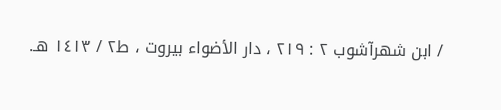/ ابن شهرآشوب ٢ : ٢١٩ ، دار الأضواء بيروت ، ط٢ / ١٤١٣ هـ.